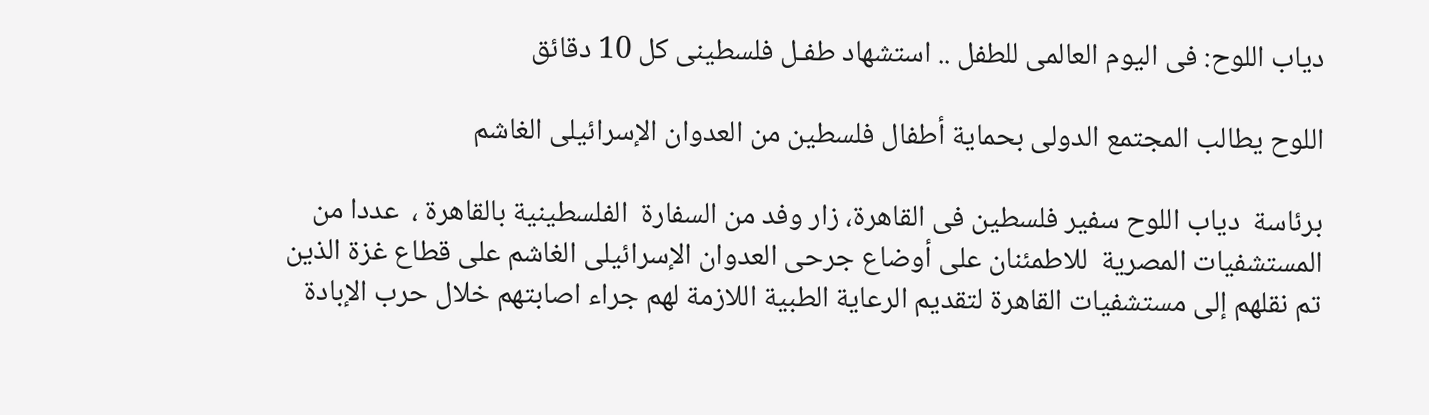دياب اللوح: فى اليوم العالمى للطفل .. استشهاد طفـل فلسطينى كل 10 دقائق

اللوح يطالب المجتمع الدولى بحماية أطفال فلسطين من العدوان الإسرائيلى الغاشم

برئاسة  دياب اللوح سفير فلسطين فى القاهرة، زار وفد من السفارة  الفلسطينية بالقاهرة ،  عددا من المستشفيات المصرية  للاطمئنان على أوضاع جرحى العدوان الإسرائيلى الغاشم على قطاع غزة الذين تم نقلهم إلى مستشفيات القاهرة لتقديم الرعاية الطبية اللازمة لهم جراء اصابتهم خلال حرب الإبادة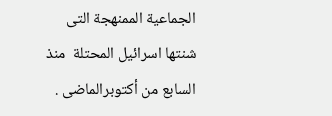الجماعية الممنهجة التى شنتها اسرائيل المحتلة  منذ السابع من أكتوبرالماضى .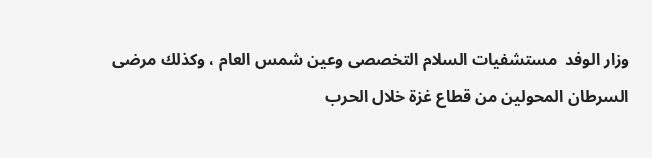وزار الوفد  مستشفيات السلام التخصصى وعين شمس العام ، وكذلك مرضى السرطان المحولين من قطاع غزة خلال الحرب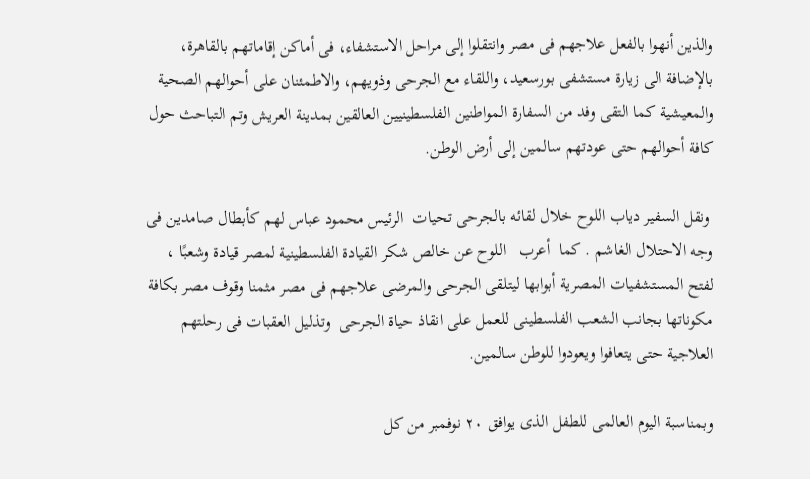والذين أنهوا بالفعل علاجهم فى مصر وانتقلوا إلى مراحل الاستشفاء، فى أماكن إقاماتهم بالقاهرة، بالإضافة الى زيارة مستشفى بورسعيد، واللقاء مع الجرحى وذويهم، والاطمئنان على أحوالهم الصحية والمعيشية كما التقى وفد من السفارة المواطنين الفلسطينيين العالقين بمدينة العريش وتم التباحث حول كافة أحوالهم حتى عودتهم سالمين إلى أرض الوطن.

 ونقل السفير دياب اللوح خلال لقائه بالجرحى تحيات  الرئيس محمود عباس لهم كأبطال صامدين فى وجه الاحتلال الغاشم . كما  أعرب   اللوح عن خالص شكر القيادة الفلسطينية لمصر قيادة وشعبًا ، لفتح المستشفيات المصرية أبوابها ليتلقى الجرحى والمرضى علاجهم فى مصر مثمنا وقوف مصر بكافة مكوناتها بجانب الشعب الفلسطينى للعمل على انقاذ حياة الجرحى  وتذليل العقبات فى رحلتهم العلاجية حتى يتعافوا ويعودوا للوطن سالمين.

وبمناسبة اليوم العالمى للطفل الذى يوافق ٢٠ نوفمبر من كل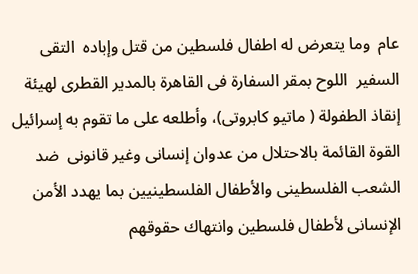عام  وما يتعرض له اطفال فلسطين من قتل وإباده  التقى السفير  اللوح بمقر السفارة فى القاهرة بالمدير القطرى لهيئة إنقاذ الطفولة ( ماتيو كابروتى)، وأطلعه على ما تقوم به إسرائيل القوة القائمة بالاحتلال من عدوان إنسانى وغير قانونى  ضد الشعب الفلسطينى والأطفال الفلسطينيين بما يهدد الأمن الإنسانى لأطفال فلسطين وانتهاك حقوقهم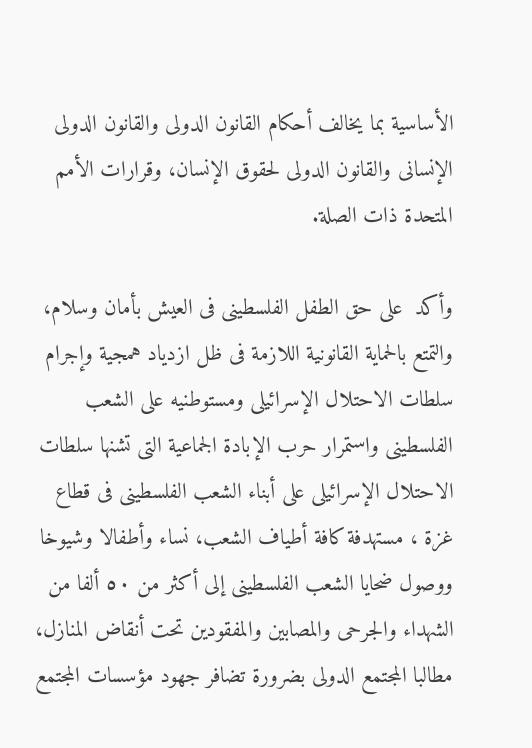الأساسية بما يخالف أحكام القانون الدولى والقانون الدولى الإنسانى والقانون الدولى لحقوق الإنسان، وقرارات الأمم المتحدة ذات الصلة.

وأكد  على حق الطفل الفلسطينى فى العيش بأمان وسلام، والتمتع بالحماية القانونية اللازمة فى ظل ازدياد همجية وإجرام سلطات الاحتلال الإسرائيلى ومستوطنيه على الشعب الفلسطينى واستمرار حرب الإبادة الجماعية التى تشنها سلطات الاحتلال الإسرائيلى على أبناء الشعب الفلسطينى فى قطاع غزة ، مستهدفة كافة أطياف الشعب، نساء وأطفالا وشيوخا  ووصول ضحايا الشعب الفلسطينى إلى أكثر من ٥٠ ألفا من الشهداء والجرحى والمصابين والمفقودين تحت أنقاض المنازل، مطالبا المجتمع الدولى بضرورة تضافر جهود مؤسسات المجتمع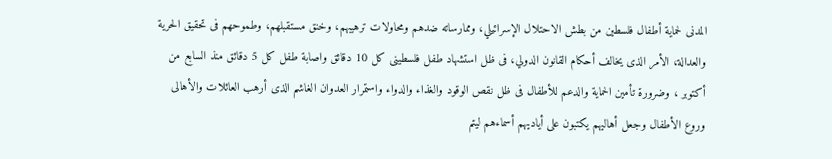المدنى لحماية أطفال فلسطين من بطش الاحتلال الإسرائيلي، وممارساته ضدهم ومحاولات ترهيبهم، وخنق مستقبلهم، وطموحهم فى تحقيق الحرية والعدالة، الأمر الذى يخالف أحكام القانون الدولي، فى ظل استشهاد طفل فلسطينى كل 10 دقائق واصابة طفل كل 5 دقائق منذ السابع من أكتوبر ، وضرورة تأمين الحماية والدعم للأطفال فى ظل نقص الوقود والغذاء والدواء واستمرار العدوان الغاشم الذى أرهب العائلات والأهالى وروع الأطفال وجعل أهاليهم يكتبون على أياديهم أسماءهم ليتم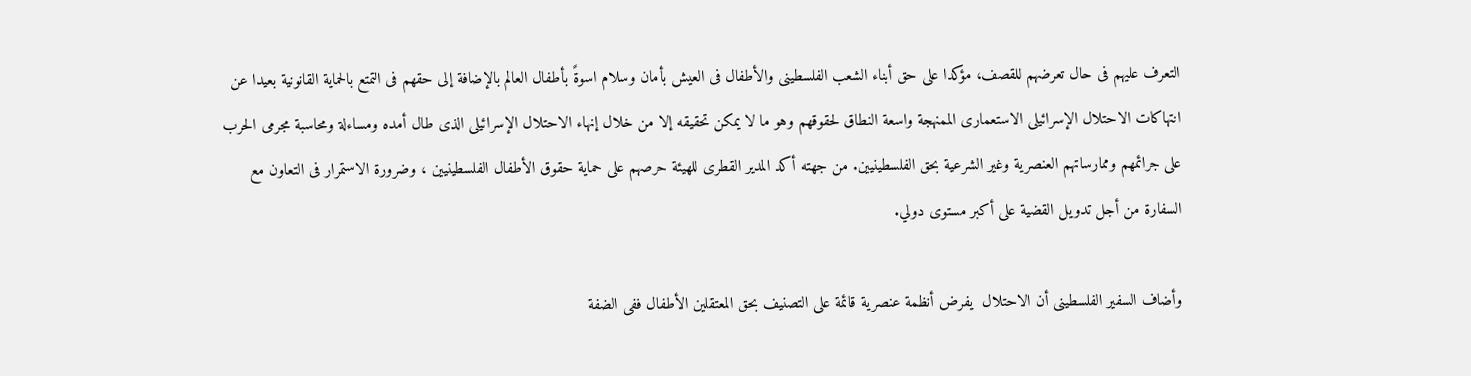التعرف عليهم فى حال تعرضهم للقصف، مؤكدا على حق أبناء الشعب الفلسطينى والأطفال فى العيش بأمان وسلام اسوةً بأطفال العالم بالإضافة إلى حقهم فى التمتع بالحماية القانونية بعيدا عن انتهاكات الاحتلال الإسرائيلى الاستعمارى الممنهجة واسعة النطاق لحقوقهم وهو ما لا يمكن تحقيقه إلا من خلال إنهاء الاحتلال الإسرائيلى الذى طال أمده ومساءلة ومحاسبة مجرمى الحرب على جرائمهم وممارساتهم العنصرية وغير الشرعية بحق الفلسطينيين. من جهته أكد المدير القطرى للهيئة حرصهم على حماية حقوق الأطفال الفلسطينيين ، وضرورة الاستمرار فى التعاون مع السفارة من أجل تدويل القضية على أكبر مستوى دولي.

وأضاف السفير الفلسطينى أن الاحتلال  يفرض أنظمة عنصرية قائمة على التصنيف بحق المعتقلين الأطفال ففى الضفة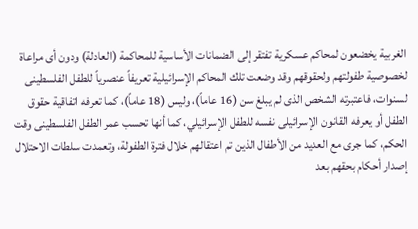الغربية يخضعون لمحاكم عسكرية تفتقر إلى الضمانات الأساسية للمحاكمة (العادلة) ودون أى مراعاة لخصوصية طفولتهم ولحقوقهم وقد وضعت تلك المحاكم الإسرائيلية تعريفاً عنصرياً للطفل الفلسطينى لسنوات، فاعتبرته الشخص الذى لم يبلغ سن (16 عاماً)، وليس (18 عاماً)، كما تعرفه اتفاقية حقوق الطفل أو يعرفه القانون الإسرائيلى نفسه للطفل الإسرائيلي، كما أنها تحسب عمر الطفل الفلسطينى وقت الحكم، كما جرى مع العديد من الأطفال الذين تم اعتقالهم خلال فترة الطفولة، وتعمدت سلطات الاحتلال إصدار أحكام بحقهم بعد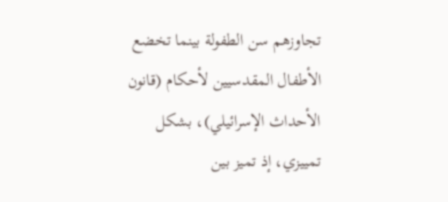تجاوزهم سن الطفولة بينما تخضع الأطفال المقدسيين لأحكام (قانون الأحداث الإسرائيلي)، بشكل تمييزي، إذ تميز بين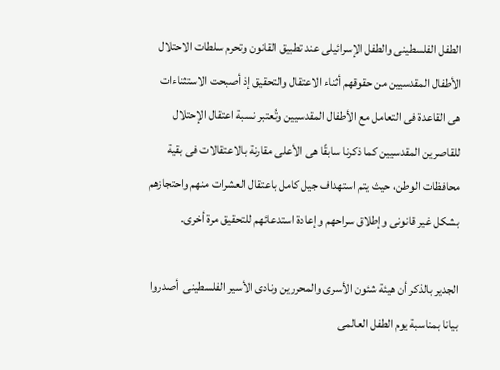الطفل الفلسطينى والطفل الإسرائيلى عند تطبيق القانون وتحرم سلطات الاحتلال الأطفال المقدسيين من حقوقهم أثناء الاعتقال والتحقيق إذ أصبحت الاستثناءات هى القاعدة فى التعامل مع الأطفال المقدسيين وتُعتبر نسبة اعتقال الإحتلال للقاصرين المقدسيين كما ذكرنا سابقًا هى الأعلى مقارنة بالاعتقالات فى بقية محافظات الوطن، حيث يتم استهداف جيل كامل باعتقال العشرات منهم واحتجازهم بشكل غير قانونى وإطلاق سراحهم وإعادة استدعائهم للتحقيق مرة أخرى.

الجدير بالذكر أن هيئة شئون الأسرى والمحررين ونادى الأسير الفلسطينى  أصدروا بيانا بمناسبة يوم الطفل العالمى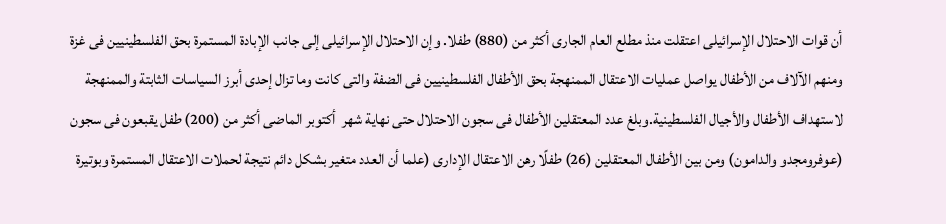أن قوات الاحتلال الإسرائيلى اعتقلت منذ مطلع العام الجارى أكثر من (880) طفلا. وإن الاحتلال الإسرائيلى إلى جانب الإبادة المستمرة بحق الفلسطينيين فى غزة ومنهم الآلاف من الأطفال يواصل عمليات الاعتقال الممنهجة بحق الأطفال الفلسطينيين فى الضفة والتى كانت وما تزال إحدى أبرز السياسات الثابتة والممنهجة لاستهداف الأطفال والأجيال الفلسطينية.وبلغ عدد المعتقلين الأطفال فى سجون الاحتلال حتى نهاية شهر  أكتوبر الماضى أكثر من (200) طفل يقبعون فى سجون (عوفرومجدو والدامون) ومن بين الأطفال المعتقلين (26) طفلًا رهن الاعتقال الإدارى (علما أن العدد متغير بشكل دائم نتيجة لحملات الاعتقال المستمرة وبوتيرة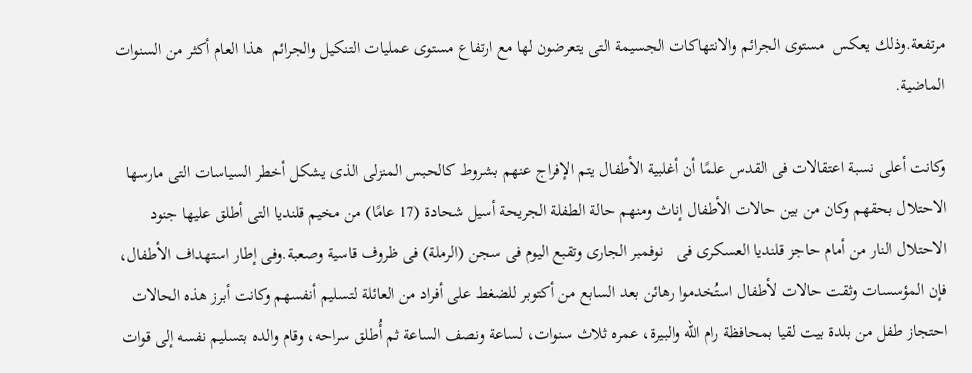مرتفعة.وذلك يعكس  مستوى الجرائم والانتهاكات الجسيمة التى يتعرضون لها مع ارتفاع مستوى عمليات التنكيل والجرائم  هذا العام أكثر من السنوات الماضية.

وكانت أعلى نسبة اعتقالات فى القدس علمًا أن أغلبية الأطفال يتم الإفراج عنهم بشروط كالحبس المنزلى الذى يشكل أخطر السياسات التى مارسها الاحتلال بحقهم وكان من بين حالات الأطفال إناث ومنهم حالة الطفلة الجريحة أسيل شحادة (17 عامًا) من مخيم قلنديا التى أطلق عليها جنود الاحتلال النار من أمام حاجز قلنديا العسكرى فى   نوفمبر الجارى وتقبع اليوم فى سجن (الرملة) فى ظروف قاسية وصعبة.وفى إطار استهداف الأطفال، فإن المؤسسات وثقت حالات لأطفال استُخدموا رهائن بعد السابع من أكتوبر للضغط على أفراد من العائلة لتسليم أنفسهم وكانت أبرز هذه الحالات احتجاز طفل من بلدة بيت لقيا بمحافظة رام الله والبيرة، عمره ثلاث سنوات، لساعة ونصف الساعة ثم أُطلق سراحه، وقام والده بتسليم نفسه إلى قوات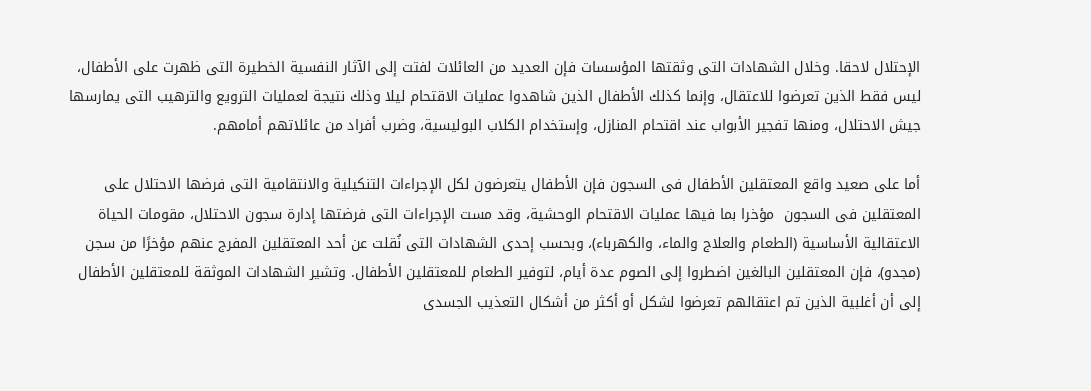الإحتلال لاحقا. وخلال الشهادات التى وثقتها المؤسسات فإن العديد من العائلات لفتت إلى الآثار النفسية الخطيرة التى ظهرت على الأطفال، ليس فقط الذين تعرضوا للاعتقال، وإنما كذلك الأطفال الذين شاهدوا عمليات الاقتحام ليلا وذلك نتيجة لعمليات الترويع والترهيب التى يمارسها جيش الاحتلال، ومنها تفجير الأبواب عند اقتحام المنازل، وإستخدام الكلاب البوليسية، وضرب أفراد من عائلاتهم أمامهم.

أما على صعيد واقع المعتقلين الأطفال فى السجون فإن الأطفال يتعرضون لكل الإجراءات التنكيلية والانتقامية التى فرضها الاحتلال على المعتقلين فى السجون  مؤخرا بما فيها عمليات الاقتحام الوحشية، وقد مست الإجراءات التى فرضتها إدارة سجون الاحتلال، مقومات الحياة الاعتقالية الأساسية (الطعام والعلاج والماء، والكهرباء)، وبحسب إحدى الشهادات التى نُقلت عن أحد المعتقلين المفرج عنهم مؤخرًا من سجن (مجدو)، فإن المعتقلين البالغين اضطروا إلى الصوم عدة أيام، لتوفير الطعام للمعتقلين الأطفال. وتشير الشهادات الموثقة للمعتقلين الأطفال إلى أن أغلبية الذين تم اعتقالهم تعرضوا لشكل أو أكثر من أشكال التعذيب الجسدى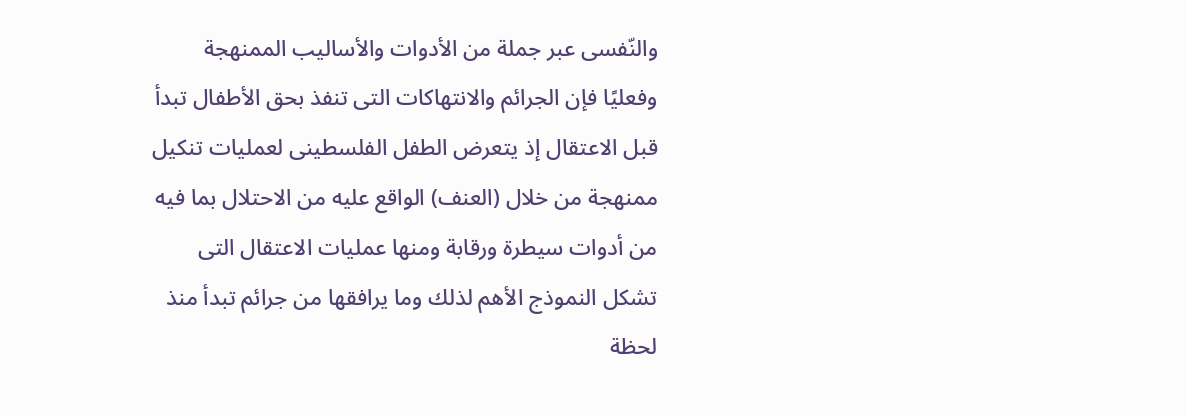والنّفسى عبر جملة من الأدوات والأساليب الممنهجة وفعليًا فإن الجرائم والانتهاكات التى تنفذ بحق الأطفال تبدأ قبل الاعتقال إذ يتعرض الطفل الفلسطينى لعمليات تنكيل ممنهجة من خلال (العنف) الواقع عليه من الاحتلال بما فيه من أدوات سيطرة ورقابة ومنها عمليات الاعتقال التى تشكل النموذج الأهم لذلك وما يرافقها من جرائم تبدأ منذ لحظة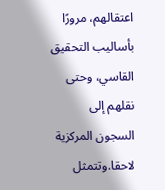اعتقالهم، مرورًا بأساليب التحقيق القاسي، وحتى نقلهم إلى السجون المركزية لاحقا.وتتمثل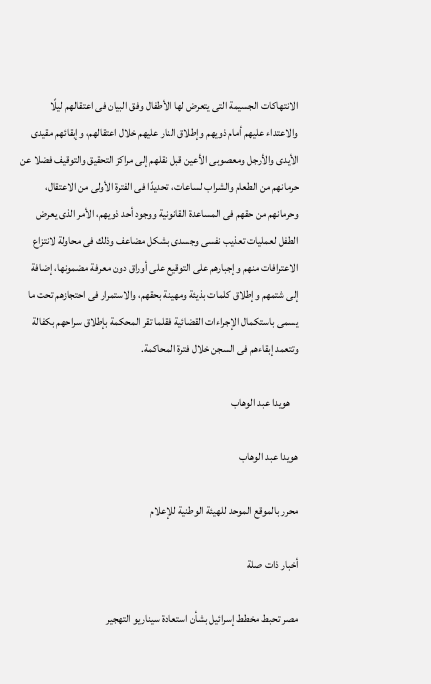الانتهاكات الجسيمة التى يتعرض لها الأطفال وفق البيان فى اعتقالهم ليلًا والاعتداء عليهم أمام ذويهم وإطلاق النار عليهم خلال اعتقالهم، وإبقائهم مقيدى الأيدى والأرجل ومعصوبى الأعين قبل نقلهم إلى مراكز التحقيق والتوقيف فضلا عن حرمانهم من الطعام والشراب لساعات، تحديدًا فى الفترة الأولى من الاعتقال، وحرمانهم من حقهم فى المساعدة القانونية ووجود أحد ذويهم، الأمر الذى يعرض الطفل لعمليات تعذيب نفسى وجسدى بشكل مضاعف وذلك فى محاولة لانتزاع الاعترافات منهم وإجبارهم على التوقيع على أوراق دون معرفة مضمونها، إضافة إلى شتمهم وإطلاق كلمات بذيئة ومهينة بحقهم، والاستمرار فى احتجازهم تحت ما يسمى باستكمال الإجراءات القضائية فقلما تقر المحكمة بإطلاق سراحهم بكفالة وتتعمد إبقاءهم فى السجن خلال فترة المحاكمة.

    هويدا عبد الوهاب

هويدا عبد الوهاب

محرر بالموقع الموحد للهيئة الوطنية للإعلام

أخبار ذات صلة

مصر تحبط مخطط إسرائيل بشأن استعادة سيناريو التهجير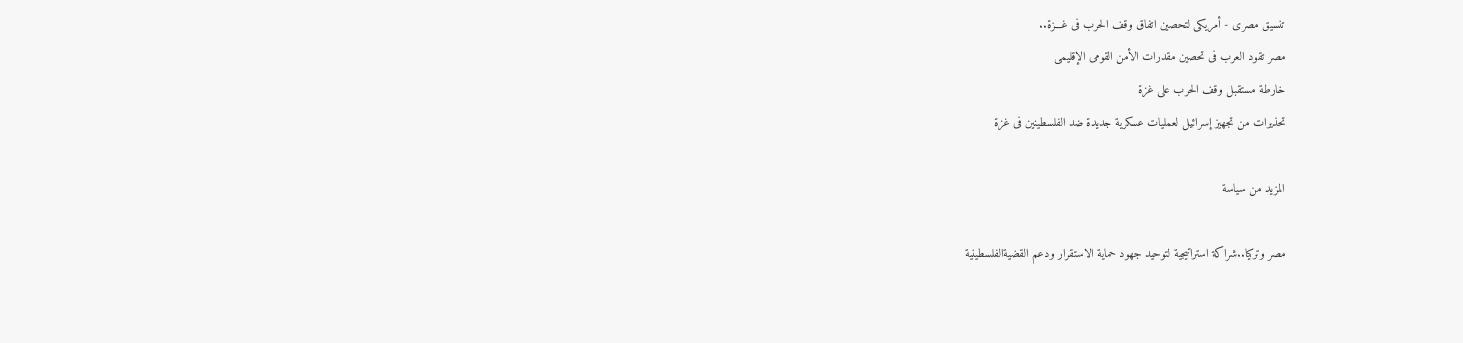تنسيق مصرى - أمريكى لتحصين اتفاق وقف الحرب فى غـــزة..
مصر تقود العرب فى تحصين مقدرات الأمن القومى الإقليمى
خارطة مستقبل وقف الحرب على غزة
تحذيرات من تجهيز إسرائيل لعمليات عسكرية جديدة ضد الفلسطينين فى غزة

المزيد من سياسة

مصر وتركيا..شراكة استراتيجية لتوحيد جهود حماية الاستقرار ودعم القضيةالفلسطينية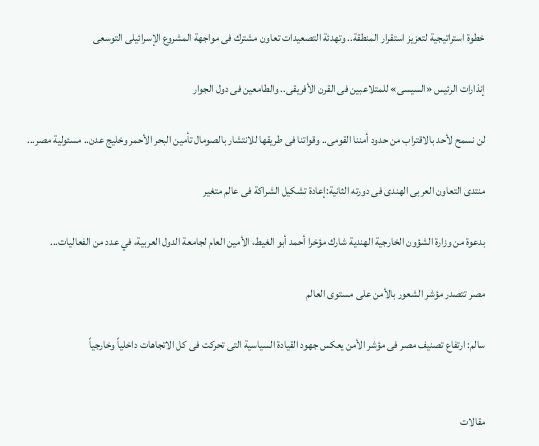خطوة استراتيجية لتعزيز استقرار المنطقة.. وتهدئة التصعيدات تعاون مشترك فى مواجهة المشروع الإسرائيلى التوسعى

إنذارات الرئيس «السيسى» للمتلاعبين فى القرن الأفريقى.. والطامعين فى دول الجوار

لن نسمح لأحد بالاقتراب من حدود أمننا القومى.. وقواتنا فى طريقها للانتشار بالصومال تأمين البحر الأحمر وخليج عدن.. مسئولية مصر...

منتدى التعاون العربى الهندى فى دورته الثانية:إعادة تشكيل الشراكة فى عالم متغير

بدعوة من وزارة الشؤون الخارجية الهندية شارك مؤخرا أحمد أبو الغيط، الأمين العام لجامعة الدول العربية، في عدد من الفعاليات...

مصر تتصدر مؤشر الشعور بالأمن على مستوى العالم

سالم: ارتفاع تصنيف مصر فى مؤشر الأمن يعكس جهود القيادة السياسية التى تحركت فى كل الاتجاهات داخلياً وخارجياً


مقالات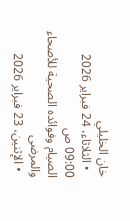خان الخليلي
  • الثلاثاء، 24 فبراير 2026 09:00 ص
الصيام وفوائده الصحية للأصحاء والمرضى
  • الإثنين، 23 فبراير 2026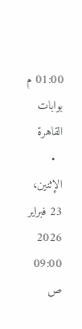01:00 م
بوابات القاهرة
  • الإثنين، 23 فبراير 2026 09:00 ص